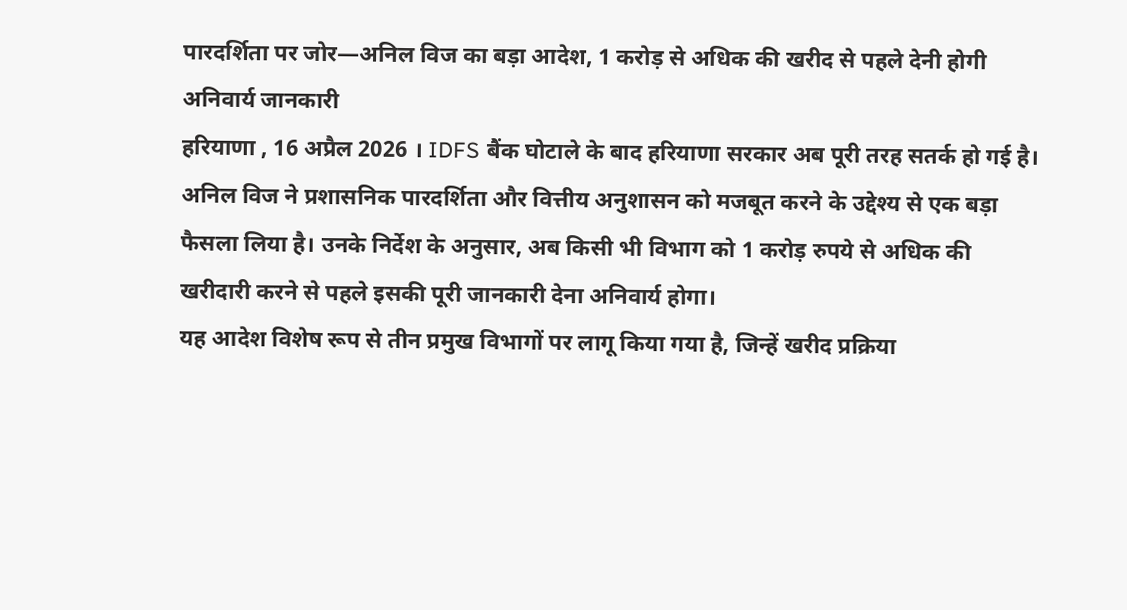पारदर्शिता पर जोर—अनिल विज का बड़ा आदेश, 1 करोड़ से अधिक की खरीद से पहले देनी होगी अनिवार्य जानकारी
हरियाणा , 16 अप्रैल 2026 । IDFS बैंक घोटाले के बाद हरियाणा सरकार अब पूरी तरह सतर्क हो गई है। अनिल विज ने प्रशासनिक पारदर्शिता और वित्तीय अनुशासन को मजबूत करने के उद्देश्य से एक बड़ा फैसला लिया है। उनके निर्देश के अनुसार, अब किसी भी विभाग को 1 करोड़ रुपये से अधिक की खरीदारी करने से पहले इसकी पूरी जानकारी देना अनिवार्य होगा।
यह आदेश विशेष रूप से तीन प्रमुख विभागों पर लागू किया गया है, जिन्हें खरीद प्रक्रिया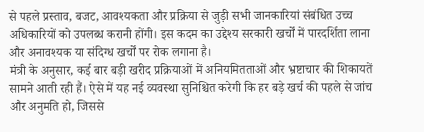से पहले प्रस्ताव, बजट, आवश्यकता और प्रक्रिया से जुड़ी सभी जानकारियां संबंधित उच्च अधिकारियों को उपलब्ध करानी होंगी। इस कदम का उद्देश्य सरकारी खर्चों में पारदर्शिता लाना और अनावश्यक या संदिग्ध खर्चों पर रोक लगाना है।
मंत्री के अनुसार, कई बार बड़ी खरीद प्रक्रियाओं में अनियमितताओं और भ्रष्टाचार की शिकायतें सामने आती रही हैं। ऐसे में यह नई व्यवस्था सुनिश्चित करेगी कि हर बड़े खर्च की पहले से जांच और अनुमति हो, जिससे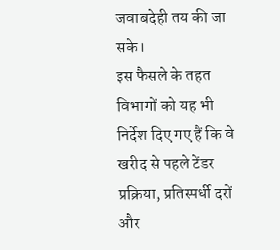जवाबदेही तय की जा सके।
इस फैसले के तहत विभागों को यह भी निर्देश दिए गए हैं कि वे खरीद से पहले टेंडर प्रक्रिया, प्रतिस्पर्धी दरों और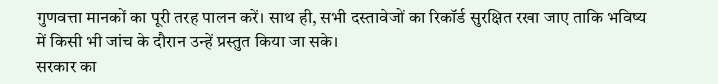गुणवत्ता मानकों का पूरी तरह पालन करें। साथ ही, सभी दस्तावेजों का रिकॉर्ड सुरक्षित रखा जाए ताकि भविष्य में किसी भी जांच के दौरान उन्हें प्रस्तुत किया जा सके।
सरकार का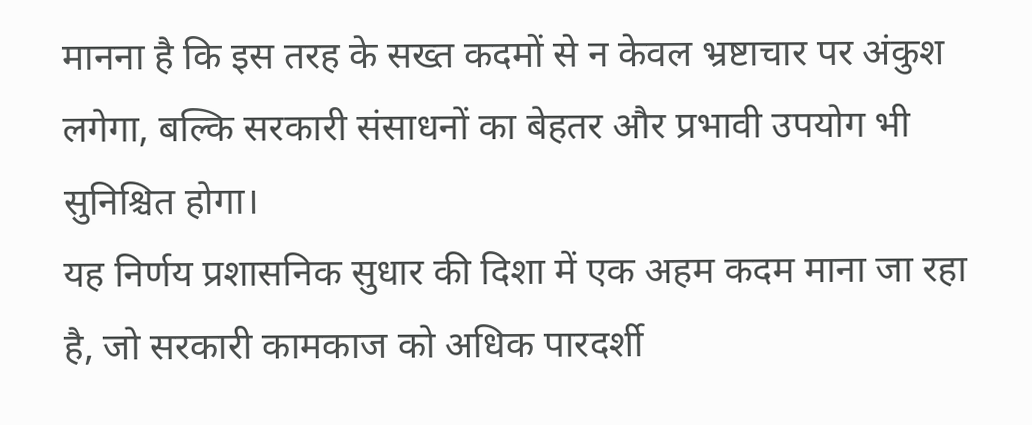मानना है कि इस तरह के सख्त कदमों से न केवल भ्रष्टाचार पर अंकुश लगेगा, बल्कि सरकारी संसाधनों का बेहतर और प्रभावी उपयोग भी सुनिश्चित होगा।
यह निर्णय प्रशासनिक सुधार की दिशा में एक अहम कदम माना जा रहा है, जो सरकारी कामकाज को अधिक पारदर्शी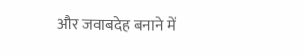और जवाबदेह बनाने में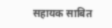सहायक साबित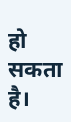हो सकता है।